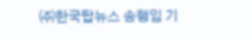㈜한국탑뉴스 송행임 기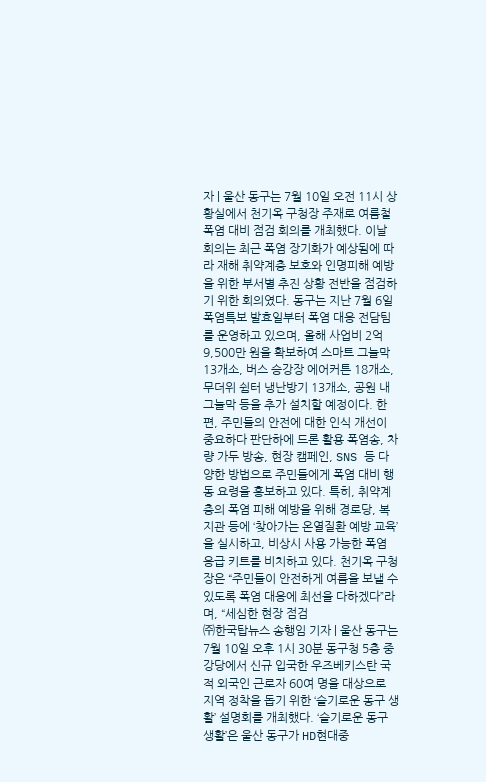자 | 울산 동구는 7월 10일 오전 11시 상황실에서 천기옥 구청장 주재로 여름철 폭염 대비 점검 회의를 개최했다. 이날 회의는 최근 폭염 장기화가 예상됨에 따라 재해 취약계층 보호와 인명피해 예방을 위한 부서별 추진 상황 전반을 점검하기 위한 회의였다. 동구는 지난 7월 6일 폭염특보 발효일부터 폭염 대응 전담팀를 운영하고 있으며, 올해 사업비 2억 9,500만 원을 확보하여 스마트 그늘막 13개소, 버스 승강장 에어커튼 18개소, 무더위 쉼터 냉난방기 13개소, 공원 내 그늘막 등을 추가 설치할 예정이다. 한편, 주민들의 안전에 대한 인식 개선이 중요하다 판단하에 드론 활용 폭염송, 차량 가두 방송, 현장 캠페인, SNS 등 다양한 방법으로 주민들에게 폭염 대비 행동 요령을 홍보하고 있다. 특히, 취약계층의 폭염 피해 예방을 위해 경로당, 복지관 등에 ‘찾아가는 온열질환 예방 교육’을 실시하고, 비상시 사용 가능한 폭염 응급 키트를 비치하고 있다. 천기옥 구청장은 “주민들이 안전하게 여름을 보낼 수 있도록 폭염 대응에 최선을 다하겠다”라며, “세심한 현장 점검
㈜한국탑뉴스 송행임 기자 | 울산 동구는 7월 10일 오후 1시 30분 동구청 5층 중강당에서 신규 입국한 우즈베키스탄 국적 외국인 근로자 60여 명을 대상으로 지역 정착을 돕기 위한 ‘슬기로운 동구 생활’ 설명회를 개최했다. ‘슬기로운 동구 생활’은 울산 동구가 HD현대중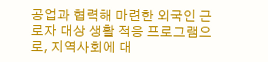공업과 협력해 마련한 외국인 근로자 대상 생활 적응 프로그램으로, 지역사회에 대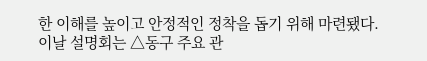한 이해를 높이고 안정적인 정착을 돕기 위해 마련됐다. 이날 설명회는 △동구 주요 관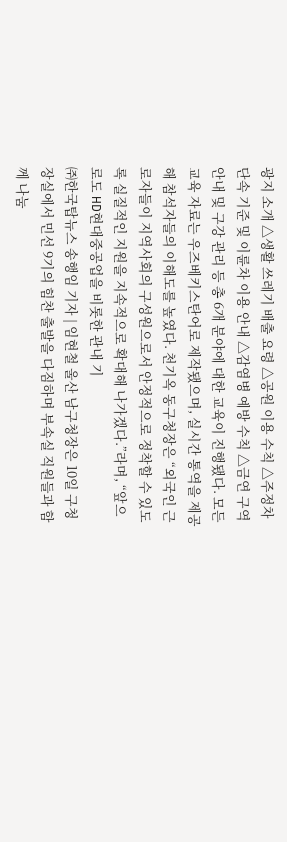광지 소개 △생활 쓰레기 배출 요령 △공원 이용 수칙 △주정차 단속 기준 및 이륜차 이용 안내 △감염병 예방 수칙 △금연 구역 안내 및 구강 관리 등 총 6개 분야에 대한 교육이 진행됐다. 모든 교육 자료는 우즈베키스탄어로 제작됐으며, 실시간 통역을 제공해 참석자들의 이해도를 높였다. 천기옥 동구청장은 “외국인 근로자들이 지역사회의 구성원으로서 안정적으로 정착할 수 있도록 실질적인 지원을 지속적으로 확대해 나가겠다.”라며, “앞으로도 HD현대중공업을 비롯한 관내 기
㈜한국탑뉴스 송행임 기자 | 임현철 울산 남구청장은 10일 구청장실에서 민선 9기의 힘찬 출발을 다짐하며 부속실 직원들과 함께 나눔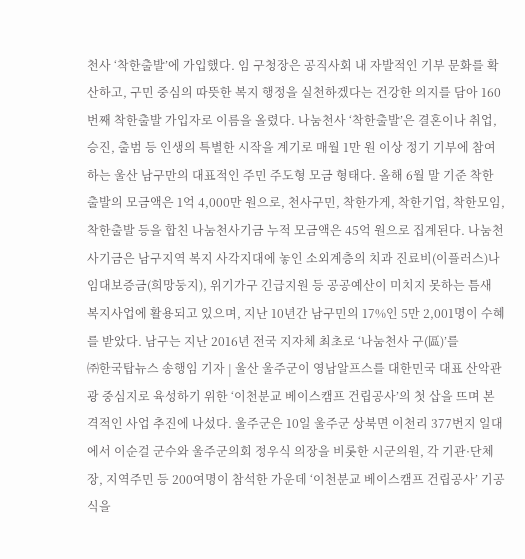천사 ‘착한출발’에 가입했다. 임 구청장은 공직사회 내 자발적인 기부 문화를 확산하고, 구민 중심의 따뜻한 복지 행정을 실천하겠다는 건강한 의지를 담아 160번째 착한출발 가입자로 이름을 올렸다. 나눔천사 ‘착한출발’은 결혼이나 취업, 승진, 출범 등 인생의 특별한 시작을 계기로 매월 1만 원 이상 정기 기부에 참여하는 울산 남구만의 대표적인 주민 주도형 모금 형태다. 올해 6월 말 기준 착한출발의 모금액은 1억 4,000만 원으로, 천사구민, 착한가게, 착한기업, 착한모임, 착한출발 등을 합친 나눔천사기금 누적 모금액은 45억 원으로 집계된다. 나눔천사기금은 남구지역 복지 사각지대에 놓인 소외계층의 치과 진료비(이플러스)나 임대보증금(희망둥지), 위기가구 긴급지원 등 공공예산이 미치지 못하는 틈새 복지사업에 활용되고 있으며, 지난 10년간 남구민의 17%인 5만 2,001명이 수혜를 받았다. 남구는 지난 2016년 전국 지자체 최초로 ‘나눔천사 구(區)’를
㈜한국탑뉴스 송행임 기자 | 울산 울주군이 영남알프스를 대한민국 대표 산악관광 중심지로 육성하기 위한 ‘이천분교 베이스캠프 건립공사’의 첫 삽을 뜨며 본격적인 사업 추진에 나섰다. 울주군은 10일 울주군 상북면 이천리 377번지 일대에서 이순걸 군수와 울주군의회 정우식 의장을 비롯한 시군의원, 각 기관·단체장, 지역주민 등 200여명이 참석한 가운데 ‘이천분교 베이스캠프 건립공사’ 기공식을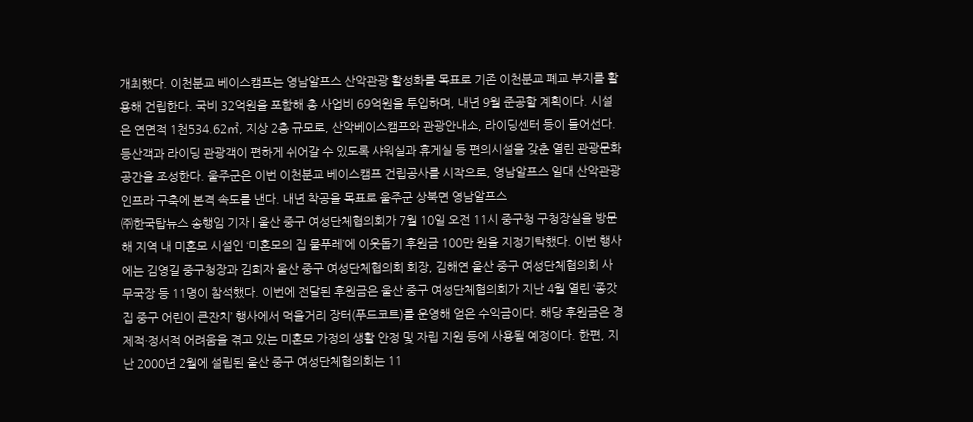개최했다. 이천분교 베이스캠프는 영남알프스 산악관광 활성화를 목표로 기존 이천분교 폐교 부지를 활용해 건립한다. 국비 32억원을 포함해 총 사업비 69억원을 투입하며, 내년 9월 준공할 계획이다. 시설은 연면적 1천534.62㎡, 지상 2층 규모로, 산악베이스캠프와 관광안내소, 라이딩센터 등이 들어선다. 등산객과 라이딩 관광객이 편하게 쉬어갈 수 있도록 샤워실과 휴게실 등 편의시설을 갖춘 열린 관광문화공간을 조성한다. 울주군은 이번 이천분교 베이스캠프 건립공사를 시작으로, 영남알프스 일대 산악관광 인프라 구축에 본격 속도를 낸다. 내년 착공을 목표로 울주군 상북면 영남알프스
㈜한국탑뉴스 송행임 기자 | 울산 중구 여성단체협의회가 7월 10일 오전 11시 중구청 구청장실을 방문해 지역 내 미혼모 시설인 ‘미혼모의 집 물푸레’에 이웃돕기 후원금 100만 원을 지정기탁했다. 이번 행사에는 김영길 중구청장과 김희자 울산 중구 여성단체협의회 회장, 김해연 울산 중구 여성단체협의회 사무국장 등 11명이 참석했다. 이번에 전달된 후원금은 울산 중구 여성단체협의회가 지난 4월 열린 ‘종갓집 중구 어린이 큰잔치’ 행사에서 먹을거리 장터(푸드코트)를 운영해 얻은 수익금이다. 해당 후원금은 경제적·정서적 어려움을 겪고 있는 미혼모 가정의 생활 안정 및 자립 지원 등에 사용될 예정이다. 한편, 지난 2000년 2월에 설립된 울산 중구 여성단체협의회는 11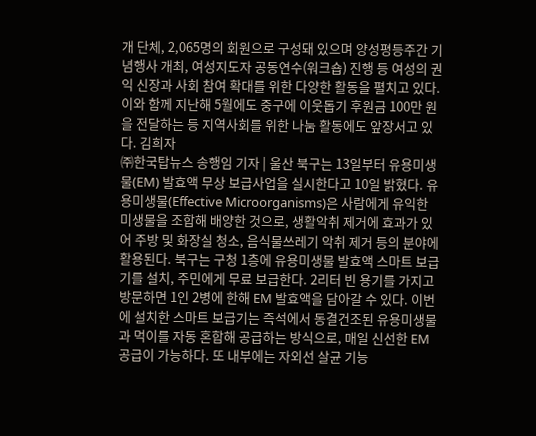개 단체, 2,065명의 회원으로 구성돼 있으며 양성평등주간 기념행사 개최, 여성지도자 공동연수(워크숍) 진행 등 여성의 권익 신장과 사회 참여 확대를 위한 다양한 활동을 펼치고 있다. 이와 함께 지난해 5월에도 중구에 이웃돕기 후원금 100만 원을 전달하는 등 지역사회를 위한 나눔 활동에도 앞장서고 있다. 김희자
㈜한국탑뉴스 송행임 기자 | 울산 북구는 13일부터 유용미생물(EM) 발효액 무상 보급사업을 실시한다고 10일 밝혔다. 유용미생물(Effective Microorganisms)은 사람에게 유익한 미생물을 조합해 배양한 것으로, 생활악취 제거에 효과가 있어 주방 및 화장실 청소, 음식물쓰레기 악취 제거 등의 분야에 활용된다. 북구는 구청 1층에 유용미생물 발효액 스마트 보급기를 설치, 주민에게 무료 보급한다. 2리터 빈 용기를 가지고 방문하면 1인 2병에 한해 EM 발효액을 담아갈 수 있다. 이번에 설치한 스마트 보급기는 즉석에서 동결건조된 유용미생물과 먹이를 자동 혼합해 공급하는 방식으로, 매일 신선한 EM 공급이 가능하다. 또 내부에는 자외선 살균 기능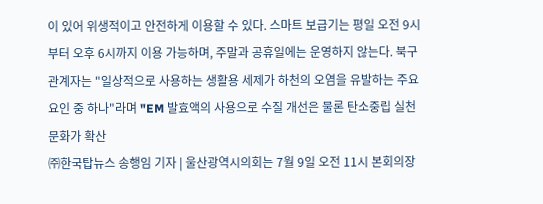이 있어 위생적이고 안전하게 이용할 수 있다. 스마트 보급기는 평일 오전 9시부터 오후 6시까지 이용 가능하며, 주말과 공휴일에는 운영하지 않는다. 북구 관계자는 "일상적으로 사용하는 생활용 세제가 하천의 오염을 유발하는 주요 요인 중 하나"라며 "EM 발효액의 사용으로 수질 개선은 물론 탄소중립 실천문화가 확산
㈜한국탑뉴스 송행임 기자 | 울산광역시의회는 7월 9일 오전 11시 본회의장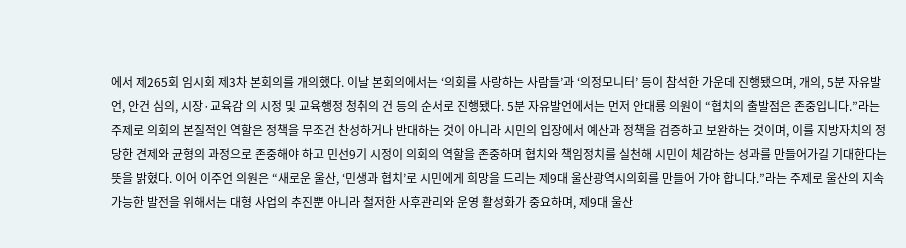에서 제265회 임시회 제3차 본회의를 개의했다. 이날 본회의에서는 ‘의회를 사랑하는 사람들’과 ‘의정모니터’ 등이 참석한 가운데 진행됐으며, 개의, 5분 자유발언, 안건 심의, 시장·교육감 의 시정 및 교육행정 청취의 건 등의 순서로 진행됐다. 5분 자유발언에서는 먼저 안대룡 의원이 “협치의 출발점은 존중입니다.”라는 주제로 의회의 본질적인 역할은 정책을 무조건 찬성하거나 반대하는 것이 아니라 시민의 입장에서 예산과 정책을 검증하고 보완하는 것이며, 이를 지방자치의 정당한 견제와 균형의 과정으로 존중해야 하고 민선9기 시정이 의회의 역할을 존중하며 협치와 책임정치를 실천해 시민이 체감하는 성과를 만들어가길 기대한다는 뜻을 밝혔다. 이어 이주언 의원은 “새로운 울산, ‘민생과 협치’로 시민에게 희망을 드리는 제9대 울산광역시의회를 만들어 가야 합니다.”라는 주제로 울산의 지속 가능한 발전을 위해서는 대형 사업의 추진뿐 아니라 철저한 사후관리와 운영 활성화가 중요하며, 제9대 울산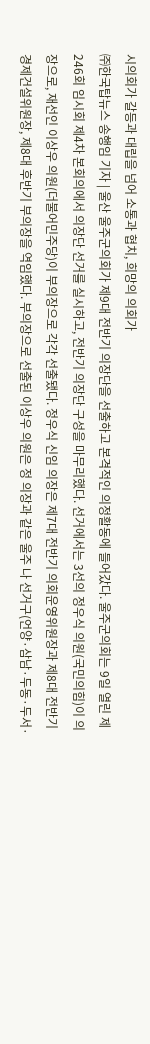시의회가 갈등과 대립을 넘어 소통과 협치, 희망의 의회가
㈜한국탑뉴스 송행임 기자 | 울산 울주군의회가 제9대 전반기 의장단을 선출하고 본격적인 의정활동에 들어갔다. 울주군의회는 9일 열린 제246회 임시회 제4차 본회의에서 의장단 선거를 실시하고, 전반기 의장단 구성을 마무리했다. 선거에서는 3선의 정우식 의원(국민의힘)이 의장으로, 재선인 이상우 의원(더불어민주당)이 부의장으로 각각 선출됐다. 정우식 신임 의장은 제7대 전반기 의회운영위원장과 제8대 전반기 경제건설위원장, 제8대 후반기 부의장을 역임했다. 부의장으로 선출된 이상우 의원은 정 의장과 같은 울주 나 선거구(언양·삼남·두동·두서·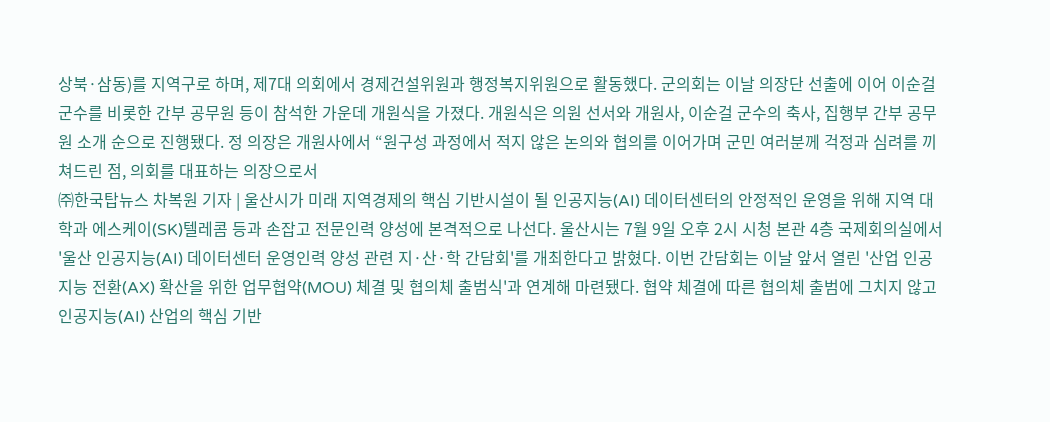상북·삼동)를 지역구로 하며, 제7대 의회에서 경제건설위원과 행정복지위원으로 활동했다. 군의회는 이날 의장단 선출에 이어 이순걸 군수를 비롯한 간부 공무원 등이 참석한 가운데 개원식을 가졌다. 개원식은 의원 선서와 개원사, 이순걸 군수의 축사, 집행부 간부 공무원 소개 순으로 진행됐다. 정 의장은 개원사에서 “원구성 과정에서 적지 않은 논의와 협의를 이어가며 군민 여러분께 걱정과 심려를 끼쳐드린 점, 의회를 대표하는 의장으로서
㈜한국탑뉴스 차복원 기자 | 울산시가 미래 지역경제의 핵심 기반시설이 될 인공지능(AI) 데이터센터의 안정적인 운영을 위해 지역 대학과 에스케이(SK)텔레콤 등과 손잡고 전문인력 양성에 본격적으로 나선다. 울산시는 7월 9일 오후 2시 시청 본관 4층 국제회의실에서 '울산 인공지능(AI) 데이터센터 운영인력 양성 관련 지·산·학 간담회'를 개최한다고 밝혔다. 이번 간담회는 이날 앞서 열린 '산업 인공지능 전환(AX) 확산을 위한 업무협약(MOU) 체결 및 협의체 출범식'과 연계해 마련됐다. 협약 체결에 따른 협의체 출범에 그치지 않고 인공지능(AI) 산업의 핵심 기반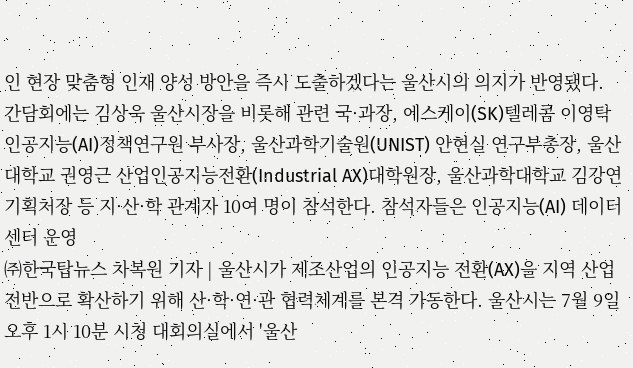인 현장 맞춤형 인재 양성 방안을 즉시 도출하겠다는 울산시의 의지가 반영됐다. 간담회에는 김상욱 울산시장을 비롯해 관련 국·과장, 에스케이(SK)텔레콤 이영탁 인공지능(AI)정책연구원 부사장, 울산과학기술원(UNIST) 안현실 연구부총장, 울산대학교 권영근 산업인공지능전환(Industrial AX)대학원장, 울산과학대학교 김강연 기획처장 등 지·산·학 관계자 10여 명이 참석한다. 참석자들은 인공지능(AI) 데이터센터 운영
㈜한국탑뉴스 차복원 기자 | 울산시가 제조산업의 인공지능 전환(AX)을 지역 산업 전반으로 확산하기 위해 산·학·연·관 협력체계를 본격 가동한다. 울산시는 7월 9일 오후 1시 10분 시청 대회의실에서 '울산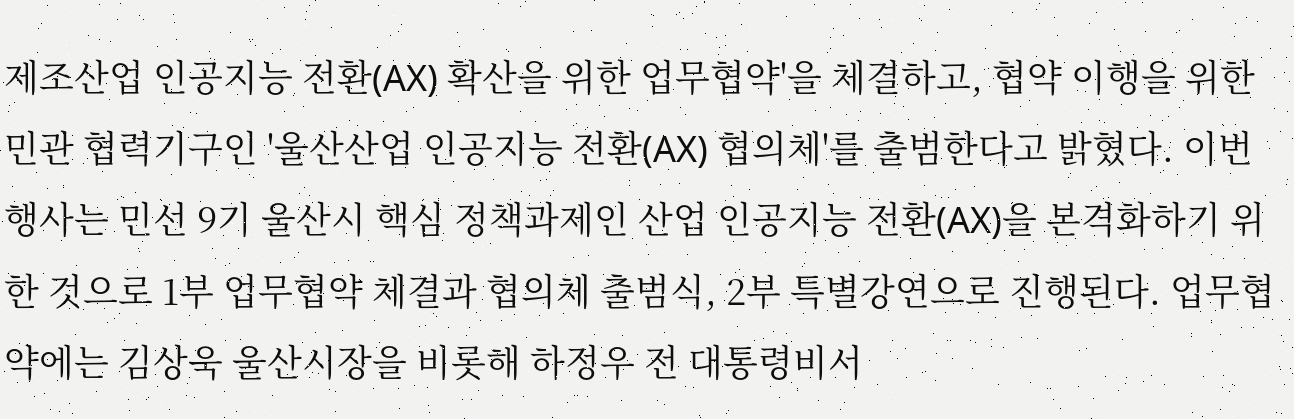제조산업 인공지능 전환(AX) 확산을 위한 업무협약'을 체결하고, 협약 이행을 위한 민관 협력기구인 '울산산업 인공지능 전환(AX) 협의체'를 출범한다고 밝혔다. 이번 행사는 민선 9기 울산시 핵심 정책과제인 산업 인공지능 전환(AX)을 본격화하기 위한 것으로 1부 업무협약 체결과 협의체 출범식, 2부 특별강연으로 진행된다. 업무협약에는 김상욱 울산시장을 비롯해 하정우 전 대통령비서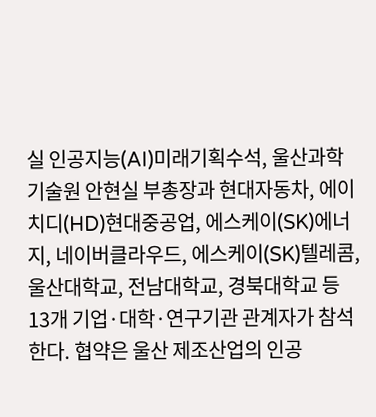실 인공지능(AI)미래기획수석, 울산과학기술원 안현실 부총장과 현대자동차, 에이치디(HD)현대중공업, 에스케이(SK)에너지, 네이버클라우드, 에스케이(SK)텔레콤, 울산대학교, 전남대학교, 경북대학교 등 13개 기업·대학·연구기관 관계자가 참석한다. 협약은 울산 제조산업의 인공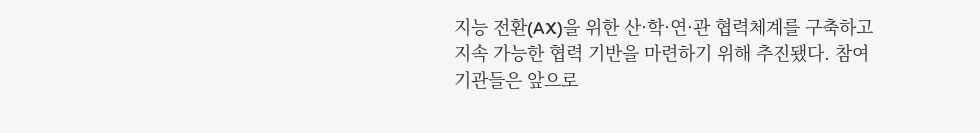지능 전환(AX)을 위한 산·학·연·관 협력체계를 구축하고 지속 가능한 협력 기반을 마련하기 위해 추진됐다. 참여 기관들은 앞으로